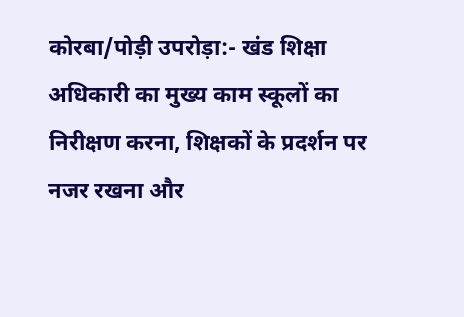कोरबा/पोड़ी उपरोड़ा:- खंड शिक्षा अधिकारी का मुख्य काम स्कूलों का निरीक्षण करना, शिक्षकों के प्रदर्शन पर नजर रखना और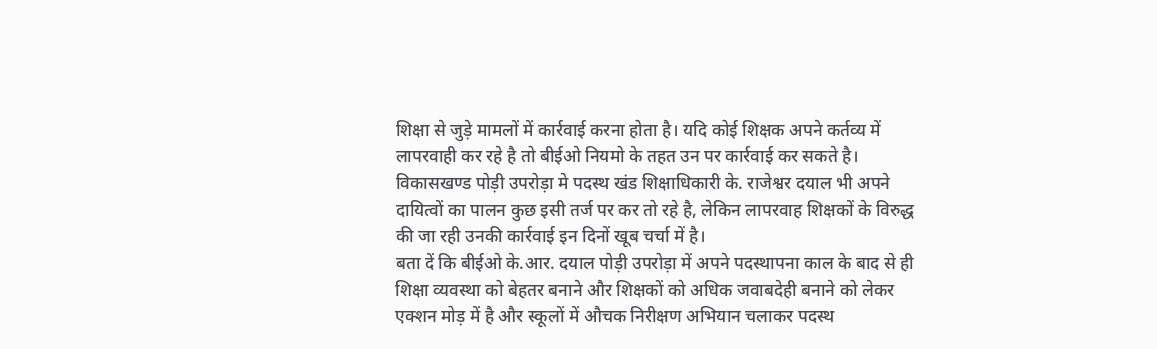शिक्षा से जुड़े मामलों में कार्रवाई करना होता है। यदि कोई शिक्षक अपने कर्तव्य में लापरवाही कर रहे है तो बीईओ नियमो के तहत उन पर कार्रवाई कर सकते है। विकासखण्ड पोड़ी उपरोड़ा मे पदस्थ खंड शिक्षाधिकारी के. राजेश्वर दयाल भी अपने दायित्वों का पालन कुछ इसी तर्ज पर कर तो रहे है, लेकिन लापरवाह शिक्षकों के विरुद्ध की जा रही उनकी कार्रवाई इन दिनों खूब चर्चा में है।
बता दें कि बीईओ के.आर. दयाल पोड़ी उपरोड़ा में अपने पदस्थापना काल के बाद से ही शिक्षा व्यवस्था को बेहतर बनाने और शिक्षकों को अधिक जवाबदेही बनाने को लेकर एक्शन मोड़ में है और स्कूलों में औचक निरीक्षण अभियान चलाकर पदस्थ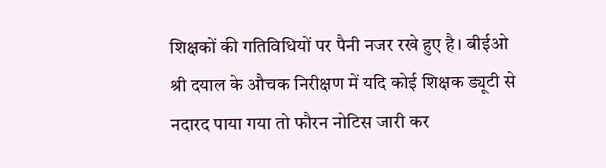शिक्षकों की गतिविधियों पर पैनी नजर रखे हुए है। बीईओ श्री दयाल के औचक निरीक्षण में यदि कोई शिक्षक ड्यूटी से नदारद पाया गया तो फौरन नोटिस जारी कर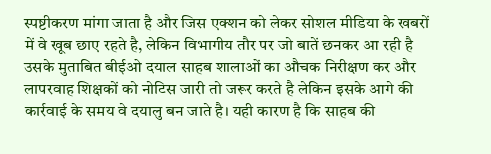स्पष्टीकरण मांगा जाता है और जिस एक्शन को लेकर सोशल मीडिया के खबरों में वे खूब छाए रहते है, लेकिन विभागीय तौर पर जो बातें छनकर आ रही है उसके मुताबित बीईओ दयाल साहब शालाओं का औचक निरीक्षण कर और लापरवाह शिक्षकों को नोटिस जारी तो जरूर करते है लेकिन इसके आगे की कार्रवाई के समय वे दयालु बन जाते है। यही कारण है कि साहब की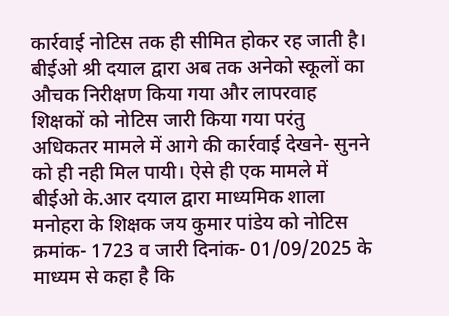कार्रवाई नोटिस तक ही सीमित होकर रह जाती है। बीईओ श्री दयाल द्वारा अब तक अनेको स्कूलों का औचक निरीक्षण किया गया और लापरवाह शिक्षकों को नोटिस जारी किया गया परंतु अधिकतर मामले में आगे की कार्रवाई देखने- सुनने को ही नही मिल पायी। ऐसे ही एक मामले में बीईओ के.आर दयाल द्वारा माध्यमिक शाला मनोहरा के शिक्षक जय कुमार पांडेय को नोटिस क्रमांक- 1723 व जारी दिनांक- 01/09/2025 के माध्यम से कहा है कि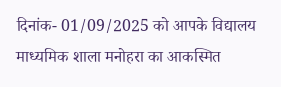दिनांक- 01/09/2025 को आपके विद्यालय माध्यमिक शाला मनोहरा का आकस्मित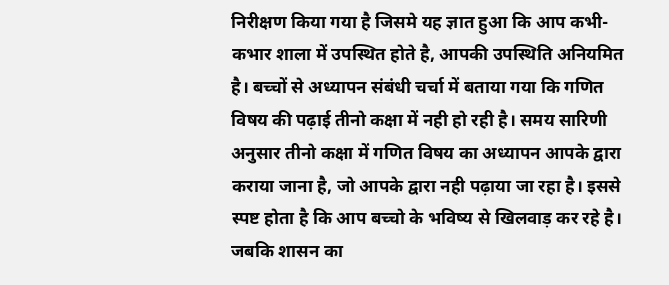निरीक्षण किया गया है जिसमे यह ज्ञात हुआ कि आप कभी- कभार शाला में उपस्थित होते है, आपकी उपस्थिति अनियमित है। बच्चों से अध्यापन संबंधी चर्चा में बताया गया कि गणित विषय की पढ़ाई तीनो कक्षा में नही हो रही है। समय सारिणी अनुसार तीनो कक्षा में गणित विषय का अध्यापन आपके द्वारा कराया जाना है, जो आपके द्वारा नही पढ़ाया जा रहा है। इससे स्पष्ट होता है कि आप बच्चो के भविष्य से खिलवाड़ कर रहे है। जबकि शासन का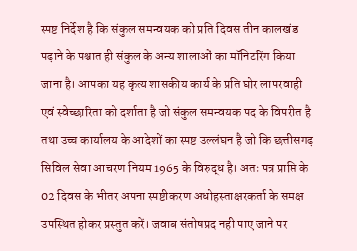स्पष्ट निर्देश है कि संकुल समन्वयक को प्रति दिवस तीन कालखंड पढ़ाने के पश्चात ही संकुल के अन्य शालाओं का मॉनिटरिंग किया जाना है। आपका यह कृत्य शासकीय कार्य के प्रति घोर लापरवाही एवं स्वेच्छारिता को दर्शाता है जो संकुल समन्वयक पद के विपरीत है तथा उच्च कार्यालय के आदेशों का स्पष्ट उल्लंघन है जो कि छत्तीसगढ़ सिविल सेवा आचरण नियम 1965 के विरुद्ध है। अतः पत्र प्राप्ति के 02 दिवस के भीतर अपना स्पष्टीकरण अधोहस्ताक्षरकर्ता के समक्ष उपस्थित होकर प्रस्तुत करें। जवाब संतोषप्रद नही पाए जाने पर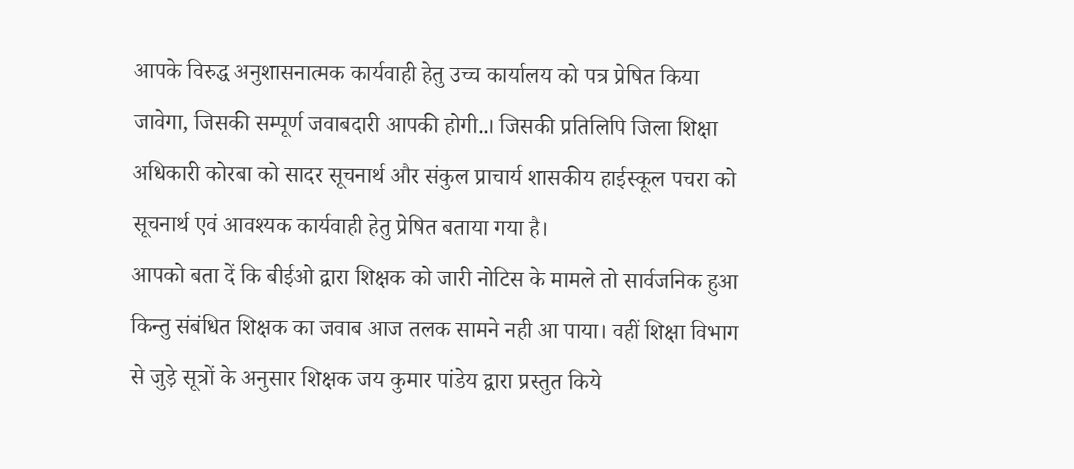आपके विरुद्ध अनुशासनात्मक कार्यवाही हेतु उच्च कार्यालय को पत्र प्रेषित किया जावेगा, जिसकी सम्पूर्ण जवाबदारी आपकी होगी..। जिसकी प्रतिलिपि जिला शिक्षा अधिकारी कोरबा को सादर सूचनार्थ और संकुल प्राचार्य शासकीय हाईस्कूल पचरा को सूचनार्थ एवं आवश्यक कार्यवाही हेतु प्रेषित बताया गया है।
आपको बता दें कि बीईओ द्वारा शिक्षक को जारी नोटिस के मामले तो सार्वजनिक हुआ किन्तु संबंधित शिक्षक का जवाब आज तलक सामने नही आ पाया। वहीं शिक्षा विभाग से जुड़े सूत्रों के अनुसार शिक्षक जय कुमार पांडेय द्वारा प्रस्तुत किये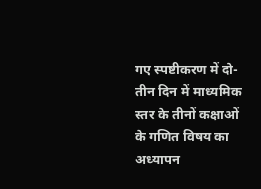गए स्पष्टीकरण में दो- तीन दिन में माध्यमिक स्तर के तीनों कक्षाओं के गणित विषय का अध्यापन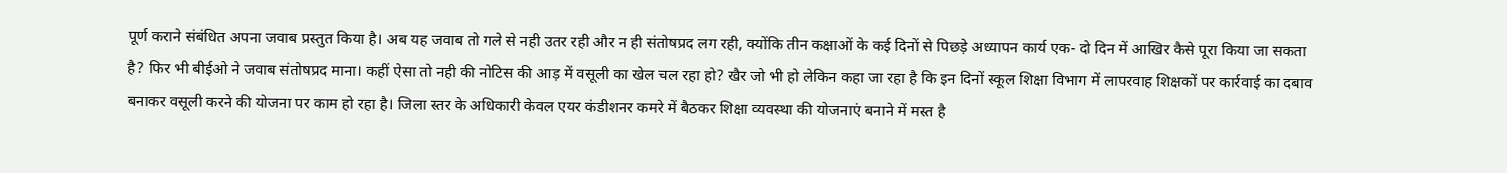पूर्ण कराने संबंधित अपना जवाब प्रस्तुत किया है। अब यह जवाब तो गले से नही उतर रही और न ही संतोषप्रद लग रही, क्योंकि तीन कक्षाओं के कई दिनों से पिछड़े अध्यापन कार्य एक- दो दिन में आखिर कैसे पूरा किया जा सकता है? फिर भी बीईओ ने जवाब संतोषप्रद माना। कहीं ऐसा तो नही की नोटिस की आड़ में वसूली का खेल चल रहा हो? खैर जो भी हो लेकिन कहा जा रहा है कि इन दिनों स्कूल शिक्षा विभाग में लापरवाह शिक्षकों पर कार्रवाई का दबाव बनाकर वसूली करने की योजना पर काम हो रहा है। जिला स्तर के अधिकारी केवल एयर कंडीशनर कमरे में बैठकर शिक्षा व्यवस्था की योजनाएं बनाने में मस्त है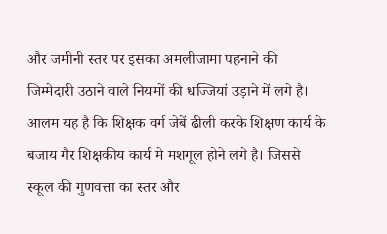और जमीनी स्तर पर इसका अमलीजामा पहनाने की जिम्मेदारी उठाने वाले नियमों की धज्जियां उड़ाने में लगे है। आलम यह है कि शिक्षक वर्ग जेबें ढीली करके शिक्षण कार्य के बजाय गैर शिक्षकीय कार्य मे मशगूल होने लगे है। जिससे स्कूल की गुणवत्ता का स्तर और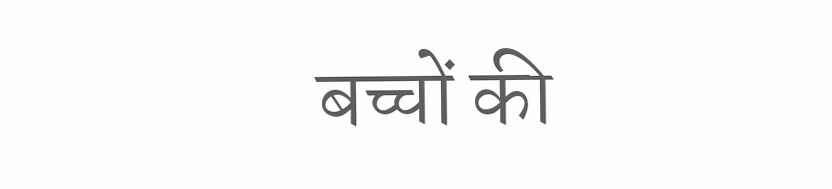बच्चों की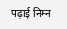पढ़ाई निम्न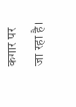कगार पर जा रहा है।